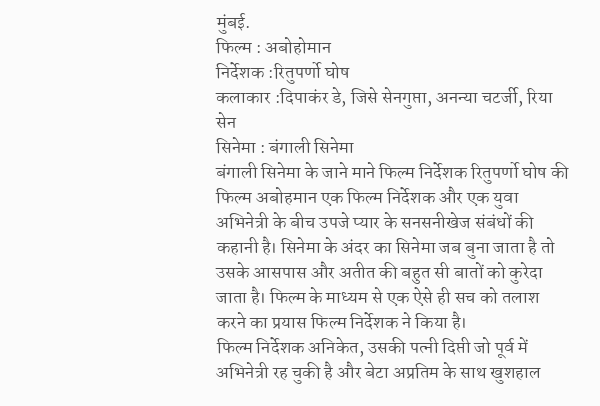मुंबई.
फिल्म : अबोहोमान
निर्देशक :रितुपर्णो घोष
कलाकार :दिपाकंर डे, जिसे सेनगुप्ता, अनन्या चटर्जी, रिया सेन
सिनेमा : बंगाली सिनेमा
बंगाली सिनेमा के जाने माने फिल्म निर्देशक रितुपर्णो घोष की फिल्म अबोहमान एक फिल्म निर्देशक और एक युवा अभिनेत्री के बीच उपजे प्यार के सनसनीखेज संबंधों की कहानी है। सिनेमा के अंदर का सिनेमा जब बुना जाता है तो उसके आसपास और अतीत की बहुत सी बातों को कुरेदा जाता है। फिल्म के माध्यम से एक ऐसे ही सच को तलाश करने का प्रयास फिल्म निर्देशक ने किया है।
फिल्म निर्देशक अनिकेत, उसकी पत्नी दिप्ती जो पूर्व में अभिनेत्री रह चुकी है और बेटा अप्रतिम के साथ खुशहाल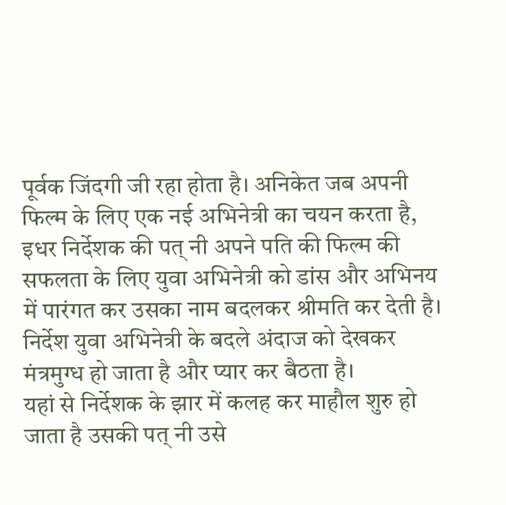पूर्वक जिंदगी जी रहा होता है। अनिकेत जब अपनी फिल्म के लिए एक नई अभिनेत्री का चयन करता है, इधर निर्देशक की पत् नी अपने पति की फिल्म की सफलता के लिए युवा अभिनेत्री को डांस और अभिनय में पारंगत कर उसका नाम बदलकर श्रीमति कर देती है। निर्देश युवा अभिनेत्री के बदले अंदाज को देखकर मंत्रमुग्ध हो जाता है और प्यार कर बैठता है।
यहां से निर्देशक के झार में कलह कर माहौल शुरु हो जाता है उसकी पत् नी उसे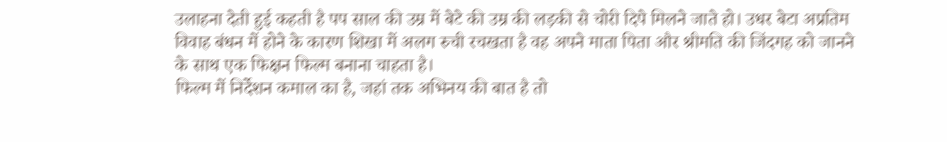उलाहना देती हुई कहती है पप साल की उम्र में बेटे की उम्र की लड़की से चोरी दिपे मिलने जाते हो। उधर बेटा अप्रतिम विवाह बंधन में होने के कारण शिखा में अलग रुची रचखता है वह अपने माता पिता और श्रीमति की जिंदगह को जानने के साथ एक फिक्षन फिल्म बनाना चाहता है।
फिल्म में निर्देशन कमाल का है, जहां तक अभिनय की बात है तो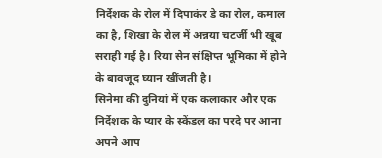निर्देशक के रोल में दिपाकंर डे का रोल, कमाल का है, शिखा के रोल में अन्नया चटर्जी भी खूब सराही गई है। रिया सेन संक्षिप्त भूमिका में होने के बावजूद घ्यान खींजती है।
सिनेमा की दुनियां में एक कलाकार और एक निर्देशक के प्यार के स्केंडल का परदे पर आना अपने आप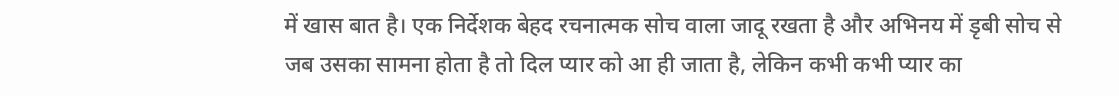में खास बात है। एक निर्देशक बेहद रचनात्मक सोच वाला जादू रखता है और अभिनय में डृबी सोच से जब उसका सामना होता है तो दिल प्यार को आ ही जाता है, लेकिन कभी कभी प्यार का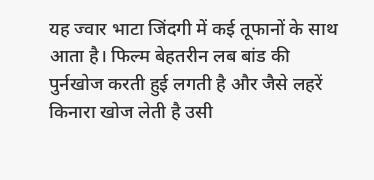यह ज्वार भाटा जिंदगी में कई तूफानों के साथ आता है। फिल्म बेहतरीन लब बांड की पुर्नखोज करती हुई लगती है और जैसे लहरें किनारा खोज लेती है उसी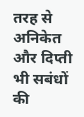तरह से अनिकेत और दिप्ती भी सबंधों की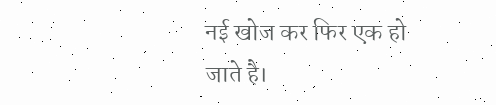नई खोज कर फिर एक हो जाते है।